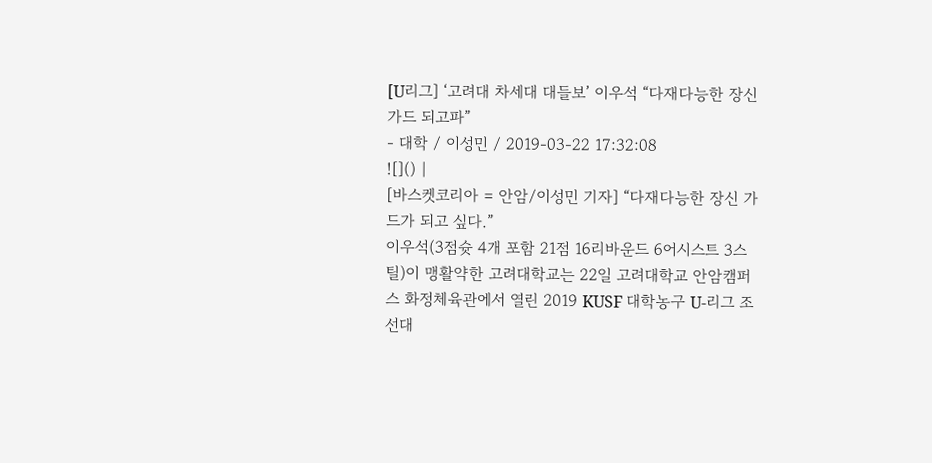[U리그] ‘고려대 차세대 대들보’ 이우석 “다재다능한 장신 가드 되고파”
- 대학 / 이성민 / 2019-03-22 17:32:08
![]() |
[바스켓코리아 = 안암/이성민 기자] “다재다능한 장신 가드가 되고 싶다.”
이우석(3점슛 4개 포함 21점 16리바운드 6어시스트 3스틸)이 맹활약한 고려대학교는 22일 고려대학교 안암캠퍼스 화정체육관에서 열린 2019 KUSF 대학농구 U-리그 조선대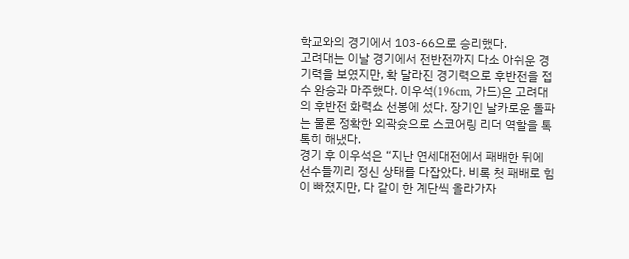학교와의 경기에서 103-66으로 승리했다.
고려대는 이날 경기에서 전반전까지 다소 아쉬운 경기력을 보였지만, 확 달라진 경기력으로 후반전을 접수 완승과 마주했다. 이우석(196cm, 가드)은 고려대의 후반전 화력쇼 선봉에 섰다. 장기인 날카로운 돌파는 물론 정확한 외곽슛으로 스코어링 리더 역할을 톡톡히 해냈다.
경기 후 이우석은 “지난 연세대전에서 패배한 뒤에 선수들끼리 정신 상태를 다잡았다. 비록 첫 패배로 힘이 빠졌지만, 다 같이 한 계단씩 올라가자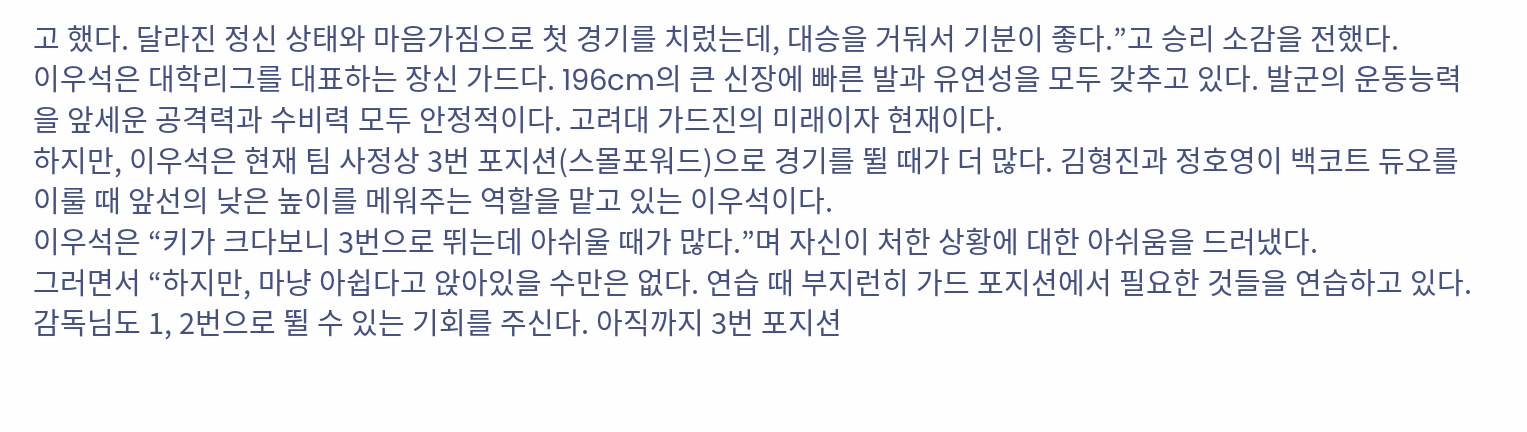고 했다. 달라진 정신 상태와 마음가짐으로 첫 경기를 치렀는데, 대승을 거둬서 기분이 좋다.”고 승리 소감을 전했다.
이우석은 대학리그를 대표하는 장신 가드다. 196cm의 큰 신장에 빠른 발과 유연성을 모두 갖추고 있다. 발군의 운동능력을 앞세운 공격력과 수비력 모두 안정적이다. 고려대 가드진의 미래이자 현재이다.
하지만, 이우석은 현재 팀 사정상 3번 포지션(스몰포워드)으로 경기를 뛸 때가 더 많다. 김형진과 정호영이 백코트 듀오를 이룰 때 앞선의 낮은 높이를 메워주는 역할을 맡고 있는 이우석이다.
이우석은 “키가 크다보니 3번으로 뛰는데 아쉬울 때가 많다.”며 자신이 처한 상황에 대한 아쉬움을 드러냈다.
그러면서 “하지만, 마냥 아쉽다고 앉아있을 수만은 없다. 연습 때 부지런히 가드 포지션에서 필요한 것들을 연습하고 있다. 감독님도 1, 2번으로 뛸 수 있는 기회를 주신다. 아직까지 3번 포지션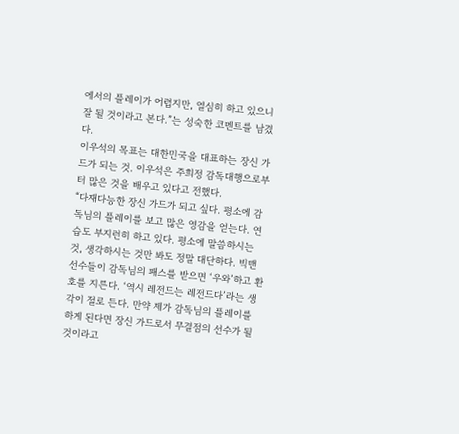에서의 플레이가 어렵지만, 열심히 하고 있으니 잘 될 것이라고 본다.”는 성숙한 코멘트를 남겼다.
이우석의 목표는 대한민국을 대표하는 장신 가드가 되는 것. 이우석은 주희정 감독대행으로부터 많은 것을 배우고 있다고 전했다.
“다재다능한 장신 가드가 되고 싶다. 평소에 감독님의 플레이를 보고 많은 영감을 얻는다. 연습도 부지런히 하고 있다. 평소에 말씀하시는 것, 생각하시는 것만 봐도 정말 대단하다. 빅맨 선수들이 감독님의 패스를 받으면 ‘우와’하고 환호를 지른다. ‘역시 레전드는 레전드다’라는 생각이 절로 든다. 만약 제가 감독님의 플레이를 하게 된다면 장신 가드로서 무결점의 선수가 될 것이라고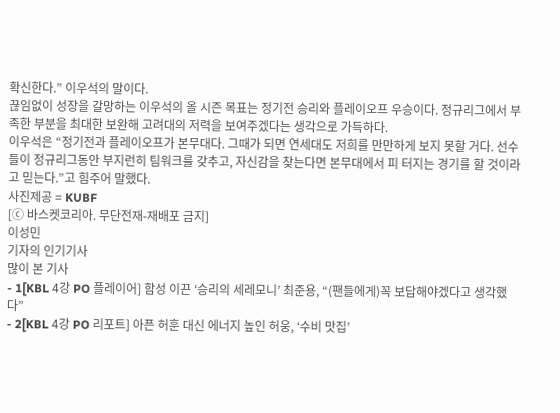확신한다.” 이우석의 말이다.
끊임없이 성장을 갈망하는 이우석의 올 시즌 목표는 정기전 승리와 플레이오프 우승이다. 정규리그에서 부족한 부분을 최대한 보완해 고려대의 저력을 보여주겠다는 생각으로 가득하다.
이우석은 “정기전과 플레이오프가 본무대다. 그때가 되면 연세대도 저희를 만만하게 보지 못할 거다. 선수들이 정규리그동안 부지런히 팀워크를 갖추고, 자신감을 찾는다면 본무대에서 피 터지는 경기를 할 것이라고 믿는다.”고 힘주어 말했다.
사진제공 = KUBF
[ⓒ 바스켓코리아. 무단전재-재배포 금지]
이성민
기자의 인기기사
많이 본 기사
- 1[KBL 4강 PO 플레이어] 함성 이끈 ‘승리의 세레모니’ 최준용, “(팬들에게)꼭 보답해야겠다고 생각했다”
- 2[KBL 4강 PO 리포트] 아픈 허훈 대신 에너지 높인 허웅, ‘수비 맛집’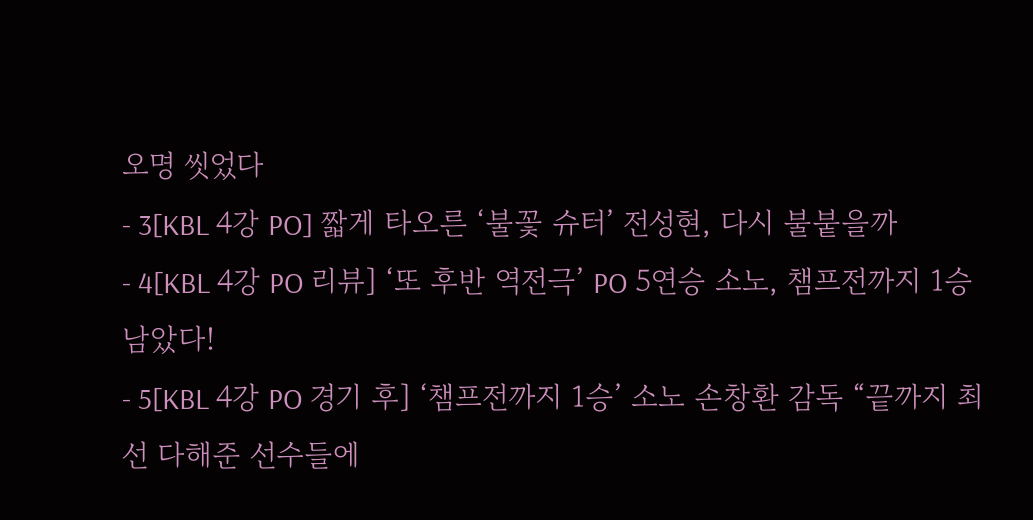오명 씻었다
- 3[KBL 4강 PO] 짧게 타오른 ‘불꽃 슈터’ 전성현, 다시 불붙을까
- 4[KBL 4강 PO 리뷰] ‘또 후반 역전극’ PO 5연승 소노, 챔프전까지 1승 남았다!
- 5[KBL 4강 PO 경기 후] ‘챔프전까지 1승’ 소노 손창환 감독 “끝까지 최선 다해준 선수들에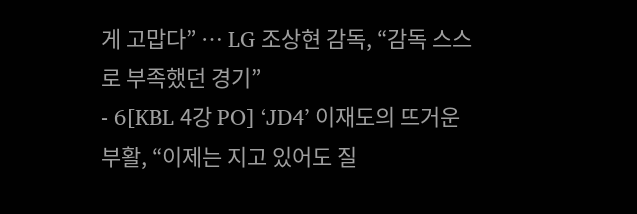게 고맙다” … LG 조상현 감독, “감독 스스로 부족했던 경기”
- 6[KBL 4강 PO] ‘JD4’ 이재도의 뜨거운 부활, “이제는 지고 있어도 질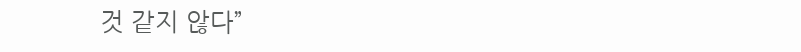것 같지 않다”